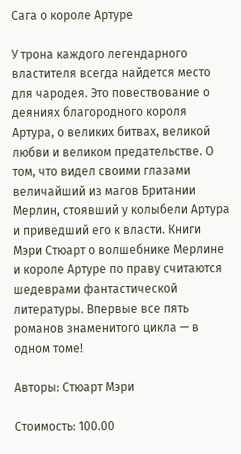Сага о короле Артуре

У трона каждого легендарного властителя всегда найдется место для чародея. Это повествование о деяниях благородного короля Артура, о великих битвах, великой любви и великом предательстве. О том, что видел своими глазами величайший из магов Британии Мерлин, стоявший у колыбели Артура и приведший его к власти. Книги Мэри Стюарт о волшебнике Мерлине и короле Артуре по праву считаются шедеврами фантастической литературы. Впервые все пять романов знаменитого цикла — в одном томе!

Авторы: Стюарт Мэри

Стоимость: 100.00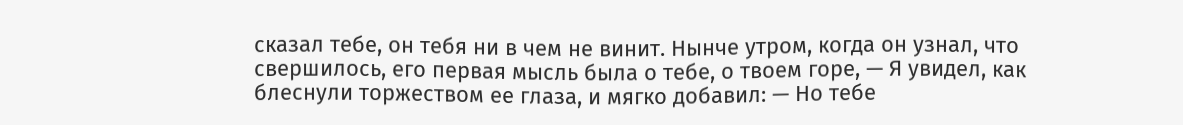сказал тебе, он тебя ни в чем не винит. Нынче утром, когда он узнал, что свершилось, его первая мысль была о тебе, о твоем горе, — Я увидел, как блеснули торжеством ее глаза, и мягко добавил: — Но тебе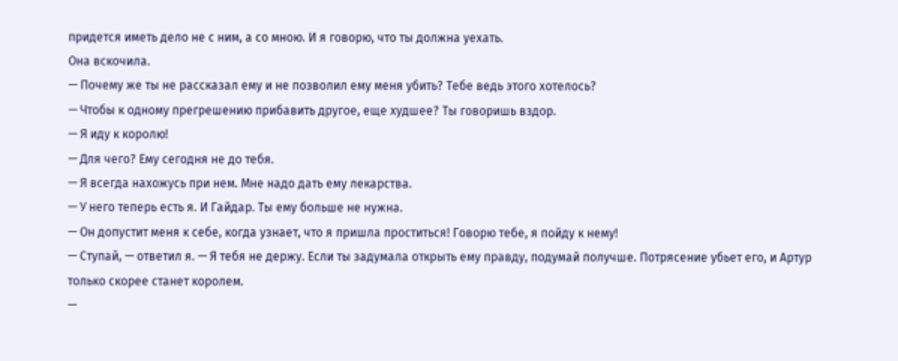придется иметь дело не с ним, а со мною. И я говорю, что ты должна уехать.
Она вскочила.
— Почему же ты не рассказал ему и не позволил ему меня убить? Тебе ведь этого хотелось?
— Чтобы к одному прегрешению прибавить другое, еще худшее? Ты говоришь вздор.
— Я иду к королю!
— Для чего? Ему сегодня не до тебя.
— Я всегда нахожусь при нем. Мне надо дать ему лекарства.
— У него теперь есть я. И Гайдар. Ты ему больше не нужна.
— Он допустит меня к себе, когда узнает, что я пришла проститься! Говорю тебе, я пойду к нему!
— Ступай, — ответил я. — Я тебя не держу. Если ты задумала открыть ему правду, подумай получше. Потрясение убьет его, и Артур только скорее станет королем.
—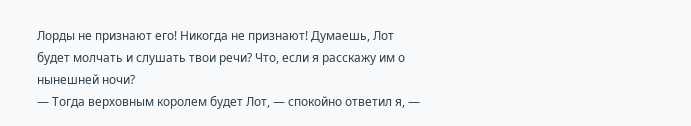Лорды не признают его! Никогда не признают! Думаешь, Лот будет молчать и слушать твои речи? Что, если я расскажу им о нынешней ночи?
— Тогда верховным королем будет Лот, — спокойно ответил я, —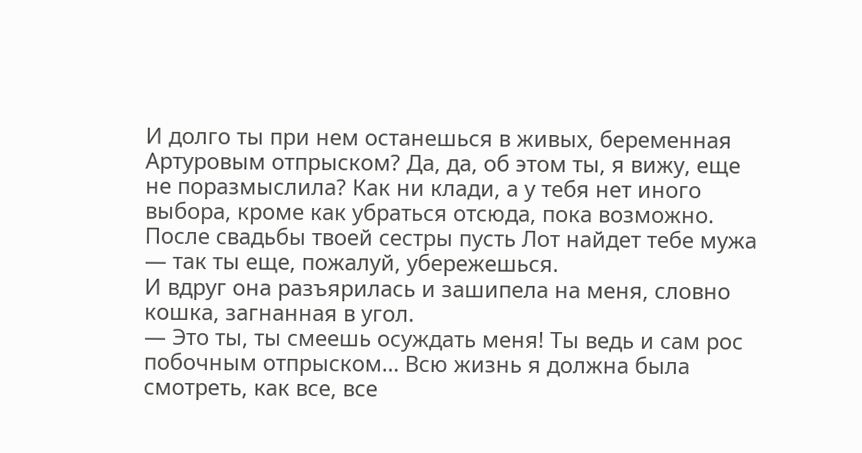И долго ты при нем останешься в живых, беременная Артуровым отпрыском? Да, да, об этом ты, я вижу, еще не поразмыслила? Как ни клади, а у тебя нет иного выбора, кроме как убраться отсюда, пока возможно. После свадьбы твоей сестры пусть Лот найдет тебе мужа — так ты еще, пожалуй, убережешься.
И вдруг она разъярилась и зашипела на меня, словно кошка, загнанная в угол.
— Это ты, ты смеешь осуждать меня! Ты ведь и сам рос побочным отпрыском… Всю жизнь я должна была смотреть, как все, все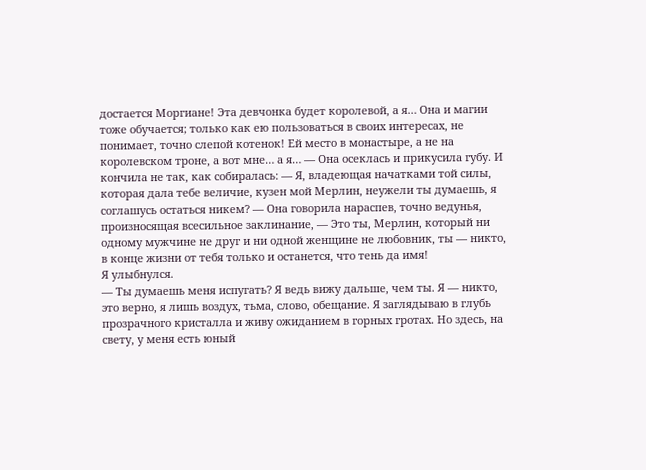достается Моргиане! Эта девчонка будет королевой, а я… Она и магии тоже обучается; только как ею пользоваться в своих интересах, не понимает, точно слепой котенок! Ей место в монастыре, а не на королевском троне, а вот мне… а я… — Она осеклась и прикусила губу. И кончила не так, как собиралась: — Я, владеющая начатками той силы, которая дала тебе величие, кузен мой Мерлин, неужели ты думаешь, я соглашусь остаться никем? — Она говорила нараспев, точно ведунья, произносящая всесильное заклинание, — Это ты, Мерлин, который ни одному мужчине не друг и ни одной женщине не любовник, ты — никто, в конце жизни от тебя только и останется, что тень да имя!
Я улыбнулся.
— Ты думаешь меня испугать? Я ведь вижу дальше, чем ты. Я — никто, это верно, я лишь воздух, тьма, слово, обещание. Я заглядываю в глубь прозрачного кристалла и живу ожиданием в горных гротах. Но здесь, на свету, у меня есть юный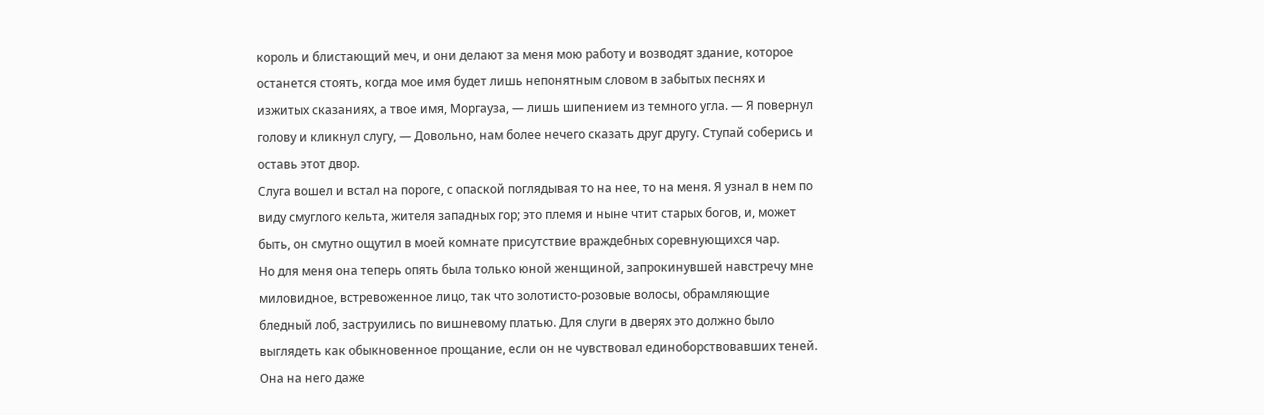король и блистающий меч, и они делают за меня мою работу и возводят здание, которое останется стоять, когда мое имя будет лишь непонятным словом в забытых песнях и изжитых сказаниях, а твое имя, Моргауза, — лишь шипением из темного угла. — Я повернул голову и кликнул слугу, — Довольно, нам более нечего сказать друг другу. Ступай соберись и оставь этот двор.
Слуга вошел и встал на пороге, с опаской поглядывая то на нее, то на меня. Я узнал в нем по виду смуглого кельта, жителя западных гор; это племя и ныне чтит старых богов, и, может быть, он смутно ощутил в моей комнате присутствие враждебных соревнующихся чар.
Но для меня она теперь опять была только юной женщиной, запрокинувшей навстречу мне миловидное, встревоженное лицо, так что золотисто-розовые волосы, обрамляющие бледный лоб, заструились по вишневому платью. Для слуги в дверях это должно было выглядеть как обыкновенное прощание, если он не чувствовал единоборствовавших теней. Она на него даже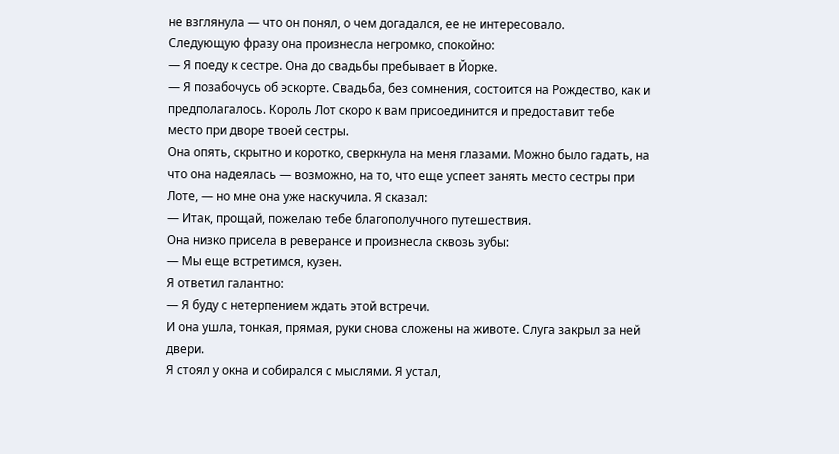не взглянула — что он понял, о чем догадался, ее не интересовало.
Следующую фразу она произнесла негромко, спокойно:
— Я поеду к сестре. Она до свадьбы пребывает в Йорке.
— Я позабочусь об эскорте. Свадьба, без сомнения, состоится на Рождество, как и предполагалось. Король Лот скоро к вам присоединится и предоставит тебе место при дворе твоей сестры.
Она опять, скрытно и коротко, сверкнула на меня глазами. Можно было гадать, на что она надеялась — возможно, на то, что еще успеет занять место сестры при Лоте, — но мне она уже наскучила. Я сказал:
— Итак, прощай, пожелаю тебе благополучного путешествия.
Она низко присела в реверансе и произнесла сквозь зубы:
— Мы еще встретимся, кузен.
Я ответил галантно:
— Я буду с нетерпением ждать этой встречи.
И она ушла, тонкая, прямая, руки снова сложены на животе. Слуга закрыл за ней двери.
Я стоял у окна и собирался с мыслями. Я устал,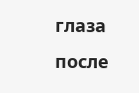глаза после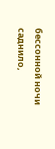бессонной ночи саднило,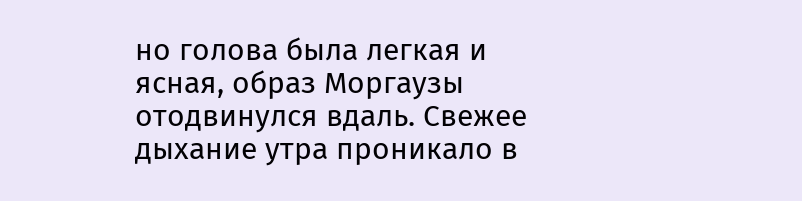но голова была легкая и ясная, образ Моргаузы отодвинулся вдаль. Свежее дыхание утра проникало в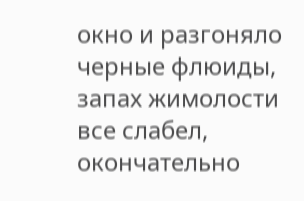окно и разгоняло черные флюиды, запах жимолости все слабел, окончательно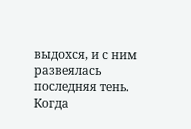выдохся, и с ним развеялась последняя тень. Когда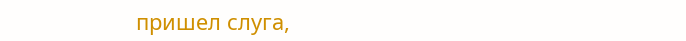пришел слуга,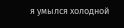я умылся холодной